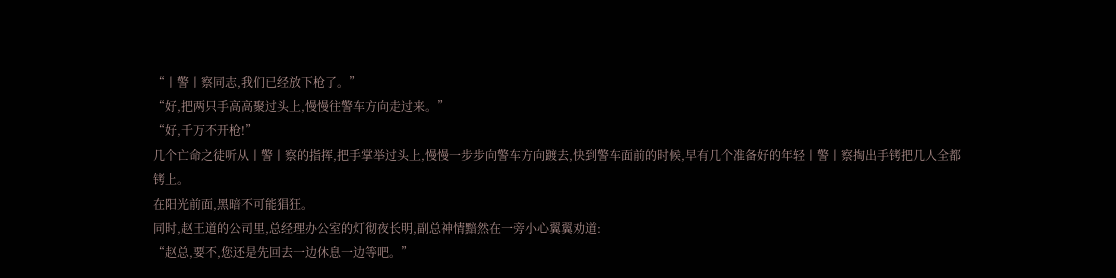“丨警丨察同志,我们已经放下枪了。”
“好,把两只手高高聚过头上,慢慢往警车方向走过来。”
“好,千万不开枪!”
几个亡命之徒听从丨警丨察的指挥,把手掌举过头上,慢慢一步步向警车方向踱去,快到警车面前的时候,早有几个准备好的年轻丨警丨察掏出手铐把几人全都铐上。
在阳光前面,黑暗不可能猖狂。
同时,赵王道的公司里,总经理办公室的灯彻夜长明,副总神情黯然在一旁小心翼翼劝道:
“赵总,要不,您还是先回去一边休息一边等吧。”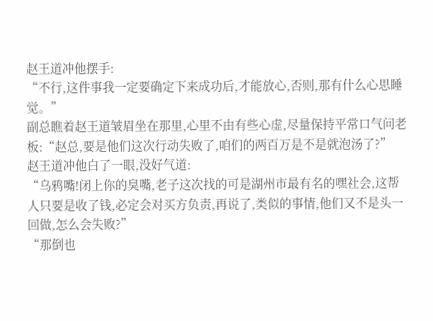赵王道冲他摆手:
“不行,这件事我一定要确定下来成功后,才能放心,否则,那有什么心思睡觉。”
副总瞧着赵王道皱眉坐在那里,心里不由有些心虚,尽量保持平常口气问老板:“赵总,要是他们这次行动失败了,咱们的两百万是不是就泡汤了?”
赵王道冲他白了一眼,没好气道:
“乌鸦嘴!闭上你的臭嘴,老子这次找的可是湖州市最有名的嘿社会,这帮人只要是收了钱,必定会对买方负责,再说了,类似的事情,他们又不是头一回做,怎么会失败?”
“那倒也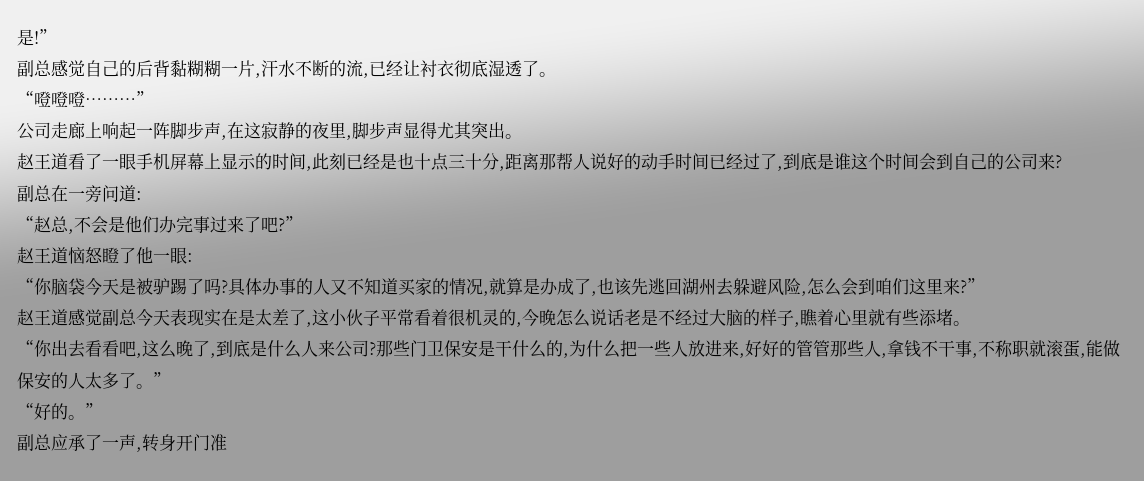是!”
副总感觉自己的后背黏糊糊一片,汗水不断的流,已经让衬衣彻底湿透了。
“噔噔噔………”
公司走廊上响起一阵脚步声,在这寂静的夜里,脚步声显得尤其突出。
赵王道看了一眼手机屏幕上显示的时间,此刻已经是也十点三十分,距离那帮人说好的动手时间已经过了,到底是谁这个时间会到自己的公司来?
副总在一旁问道:
“赵总,不会是他们办完事过来了吧?”
赵王道恼怒瞪了他一眼:
“你脑袋今天是被驴踢了吗?具体办事的人又不知道买家的情况,就算是办成了,也该先逃回湖州去躲避风险,怎么会到咱们这里来?”
赵王道感觉副总今天表现实在是太差了,这小伙子平常看着很机灵的,今晚怎么说话老是不经过大脑的样子,瞧着心里就有些添堵。
“你出去看看吧,这么晚了,到底是什么人来公司?那些门卫保安是干什么的,为什么把一些人放进来,好好的管管那些人,拿钱不干事,不称职就滚蛋,能做保安的人太多了。”
“好的。”
副总应承了一声,转身开门准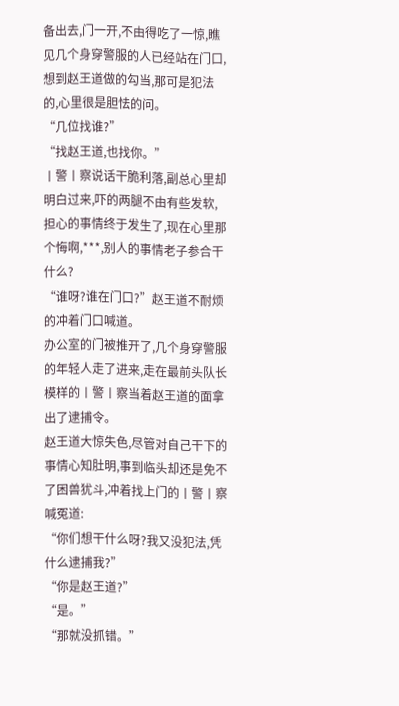备出去,门一开,不由得吃了一惊,瞧见几个身穿警服的人已经站在门口,想到赵王道做的勾当,那可是犯法的,心里很是胆怯的问。
“几位找谁?”
“找赵王道,也找你。”
丨警丨察说话干脆利落,副总心里却明白过来,吓的两腿不由有些发软,担心的事情终于发生了,现在心里那个悔啊,***,别人的事情老子参合干什么?
“谁呀?谁在门口?”赵王道不耐烦的冲着门口喊道。
办公室的门被推开了,几个身穿警服的年轻人走了进来,走在最前头队长模样的丨警丨察当着赵王道的面拿出了逮捕令。
赵王道大惊失色,尽管对自己干下的事情心知肚明,事到临头却还是免不了困兽犹斗,冲着找上门的丨警丨察喊冤道:
“你们想干什么呀?我又没犯法,凭什么逮捕我?”
“你是赵王道?”
“是。”
“那就没抓错。”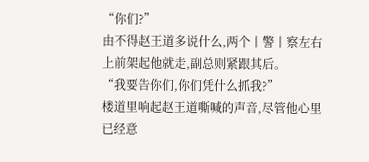“你们?”
由不得赵王道多说什么,两个丨警丨察左右上前架起他就走,副总则紧跟其后。
“我要告你们,你们凭什么抓我?”
楼道里响起赵王道嘶喊的声音,尽管他心里已经意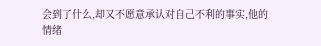会到了什么,却又不愿意承认对自己不利的事实,他的情绪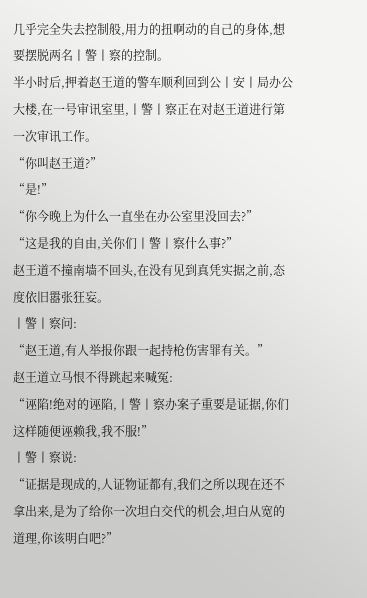几乎完全失去控制般,用力的扭啊动的自己的身体,想要摆脱两名丨警丨察的控制。
半小时后,押着赵王道的警车顺利回到公丨安丨局办公大楼,在一号审讯室里,丨警丨察正在对赵王道进行第一次审讯工作。
“你叫赵王道?”
“是!”
“你今晚上为什么一直坐在办公室里没回去?”
“这是我的自由,关你们丨警丨察什么事?”
赵王道不撞南墙不回头,在没有见到真凭实据之前,态度依旧嚣张狂妄。
丨警丨察问:
“赵王道,有人举报你跟一起持枪伤害罪有关。”
赵王道立马恨不得跳起来喊冤:
“诬陷!绝对的诬陷,丨警丨察办案子重要是证据,你们这样随便诬赖我,我不服!”
丨警丨察说:
“证据是现成的,人证物证都有,我们之所以现在还不拿出来,是为了给你一次坦白交代的机会,坦白从宽的道理,你该明白吧?”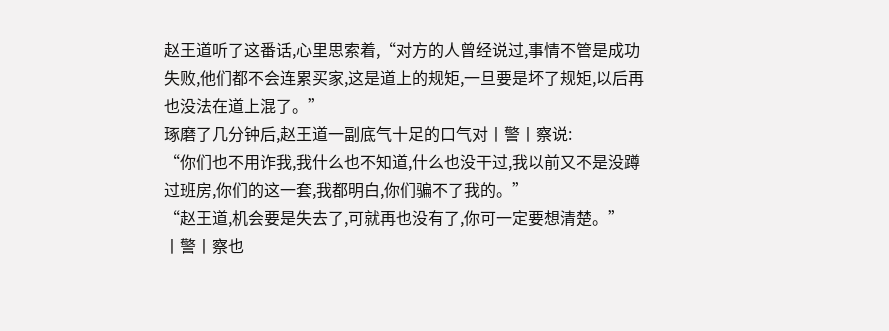赵王道听了这番话,心里思索着,“对方的人曾经说过,事情不管是成功失败,他们都不会连累买家,这是道上的规矩,一旦要是坏了规矩,以后再也没法在道上混了。”
琢磨了几分钟后,赵王道一副底气十足的口气对丨警丨察说:
“你们也不用诈我,我什么也不知道,什么也没干过,我以前又不是没蹲过班房,你们的这一套,我都明白,你们骗不了我的。”
“赵王道,机会要是失去了,可就再也没有了,你可一定要想清楚。”
丨警丨察也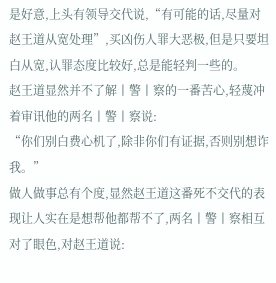是好意,上头有领导交代说,“有可能的话,尽量对赵王道从宽处理”,买凶伤人罪大恶极,但是只要坦白从宽,认罪态度比较好,总是能轻判一些的。
赵王道显然并不了解丨警丨察的一番苦心,轻蔑冲着审讯他的两名丨警丨察说:
“你们别白费心机了,除非你们有证据,否则别想诈我。”
做人做事总有个度,显然赵王道这番死不交代的表现让人实在是想帮他都帮不了,两名丨警丨察相互对了眼色,对赵王道说: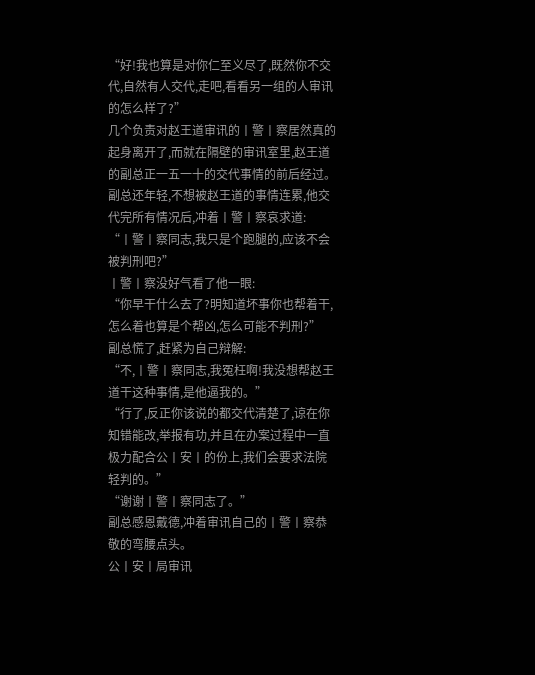“好!我也算是对你仁至义尽了,既然你不交代,自然有人交代,走吧,看看另一组的人审讯的怎么样了?”
几个负责对赵王道审讯的丨警丨察居然真的起身离开了,而就在隔壁的审讯室里,赵王道的副总正一五一十的交代事情的前后经过。
副总还年轻,不想被赵王道的事情连累,他交代完所有情况后,冲着丨警丨察哀求道:
“丨警丨察同志,我只是个跑腿的,应该不会被判刑吧?”
丨警丨察没好气看了他一眼:
“你早干什么去了?明知道坏事你也帮着干,怎么着也算是个帮凶,怎么可能不判刑?”
副总慌了,赶紧为自己辩解:
“不,丨警丨察同志,我冤枉啊!我没想帮赵王道干这种事情,是他逼我的。”
“行了,反正你该说的都交代清楚了,谅在你知错能改,举报有功,并且在办案过程中一直极力配合公丨安丨的份上,我们会要求法院轻判的。”
“谢谢丨警丨察同志了。”
副总感恩戴德,冲着审讯自己的丨警丨察恭敬的弯腰点头。
公丨安丨局审讯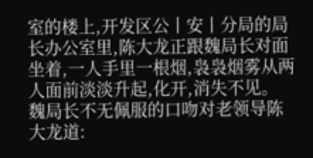室的楼上,开发区公丨安丨分局的局长办公室里,陈大龙正跟魏局长对面坐着,一人手里一根烟,袅袅烟雾从两人面前淡淡升起,化开,消失不见。
魏局长不无佩服的口吻对老领导陈大龙道: